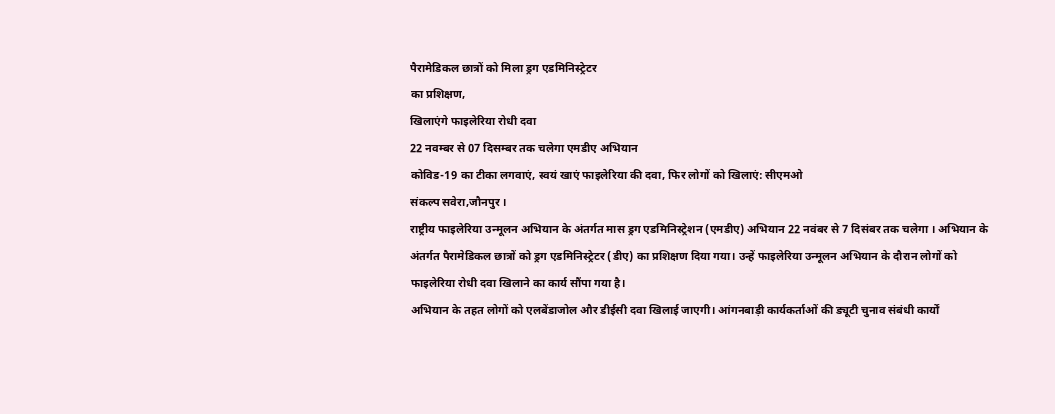पैरामेडिकल छात्रों को मिला ड्रग एडमिनिस्ट्रेटर
का प्रशिक्षण,
खिलाएंगे फाइलेरिया रोधी दवा
22 नवम्बर से 07 दिसम्बर तक चलेगा एमडीए अभियान
कोविड-19 का टीका लगवाएं, स्वयं खाएं फाइलेरिया की दवा, फिर लोगों को खिलाएं: सीएमओ
संकल्प सवेरा,जौनपुर ।
राष्ट्रीय फाइलेरिया उन्मूलन अभियान के अंतर्गत मास ड्रग एडमिनिस्ट्रेशन (एमडीए) अभियान 22 नवंबर से 7 दिसंबर तक चलेगा । अभियान के अंतर्गत पैरामेडिकल छात्रों को ड्रग एडमिनिस्ट्रेटर (डीए) का प्रशिक्षण दिया गया। उन्हें फाइलेरिया उन्मूलन अभियान के दौरान लोगों को फाइलेरिया रोधी दवा खिलाने का कार्य सौंपा गया है।
अभियान के तहत लोगों को एलबेंडाजोल और डीईसी दवा खिलाई जाएगी। आंगनबाड़ी कार्यकर्ताओं की ड्यूटी चुनाव संबंधी कार्यों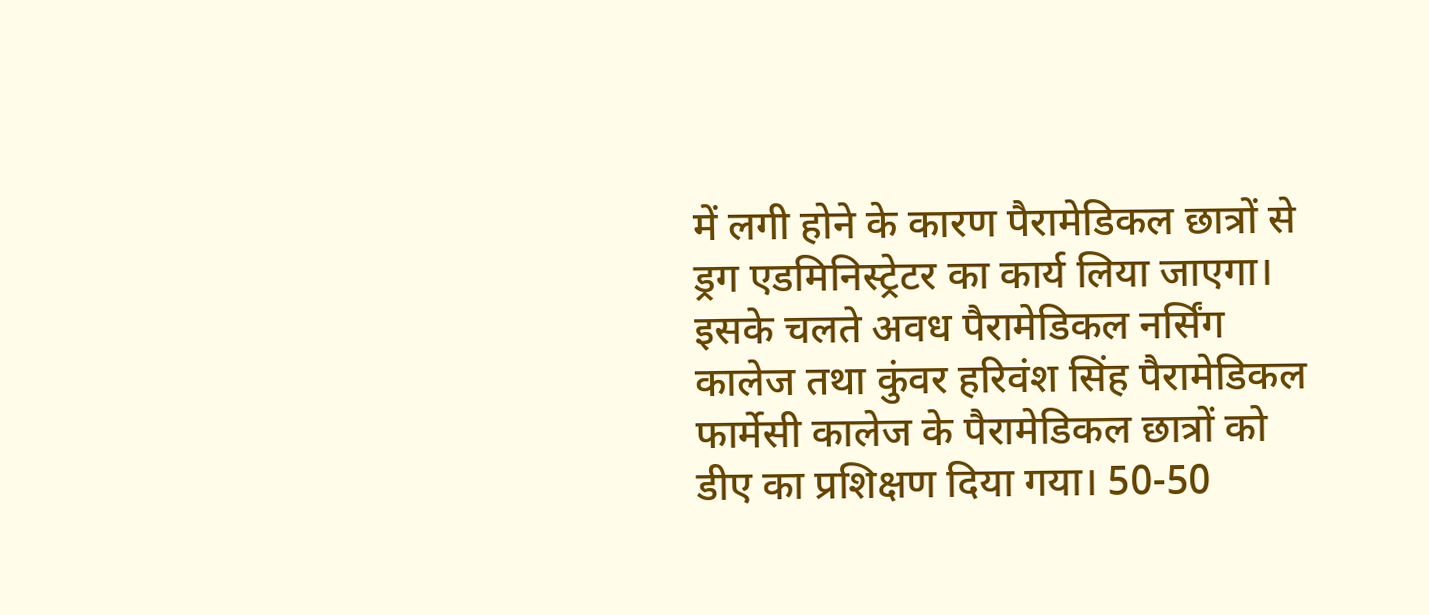में लगी होने के कारण पैरामेडिकल छात्रों से ड्रग एडमिनिस्ट्रेटर का कार्य लिया जाएगा। इसके चलते अवध पैरामेडिकल नर्सिंग कालेज तथा कुंवर हरिवंश सिंह पैरामेडिकल फार्मेसी कालेज के पैरामेडिकल छात्रों को डीए का प्रशिक्षण दिया गया। 50-50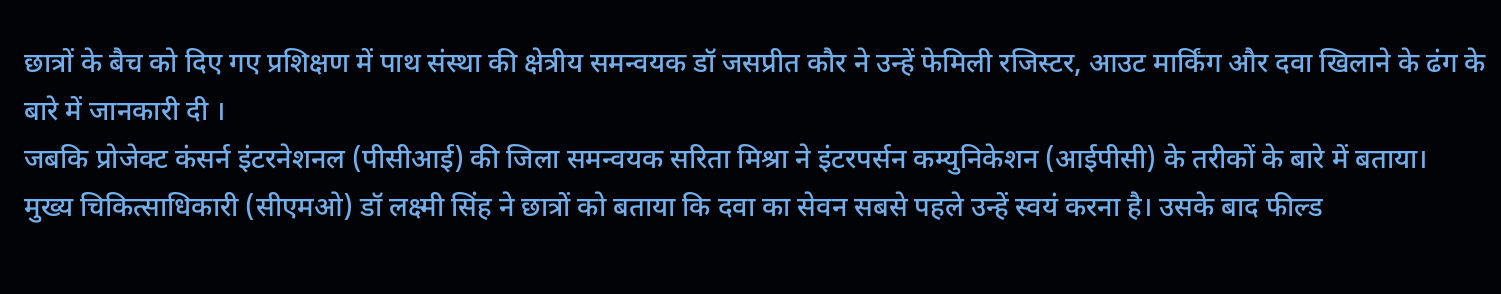छात्रों के बैच को दिए गए प्रशिक्षण में पाथ संस्था की क्षेत्रीय समन्वयक डॉ जसप्रीत कौर ने उन्हें फेमिली रजिस्टर, आउट मार्किंग और दवा खिलाने के ढंग के बारे में जानकारी दी ।
जबकि प्रोजेक्ट कंसर्न इंटरनेशनल (पीसीआई) की जिला समन्वयक सरिता मिश्रा ने इंटरपर्सन कम्युनिकेशन (आईपीसी) के तरीकों के बारे में बताया।
मुख्य चिकित्साधिकारी (सीएमओ) डॉ लक्ष्मी सिंह ने छात्रों को बताया कि दवा का सेवन सबसे पहले उन्हें स्वयं करना है। उसके बाद फील्ड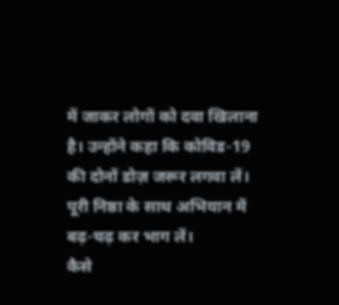में जाकर लोगों को दवा खिलाना है। उन्होंने कहा कि कोविड-19 की दोनों डोज़ जरूर लगवा लें। पूरी निष्ठा के साथ अभियान में बढ़-चढ़ कर भाग लें।
कैसे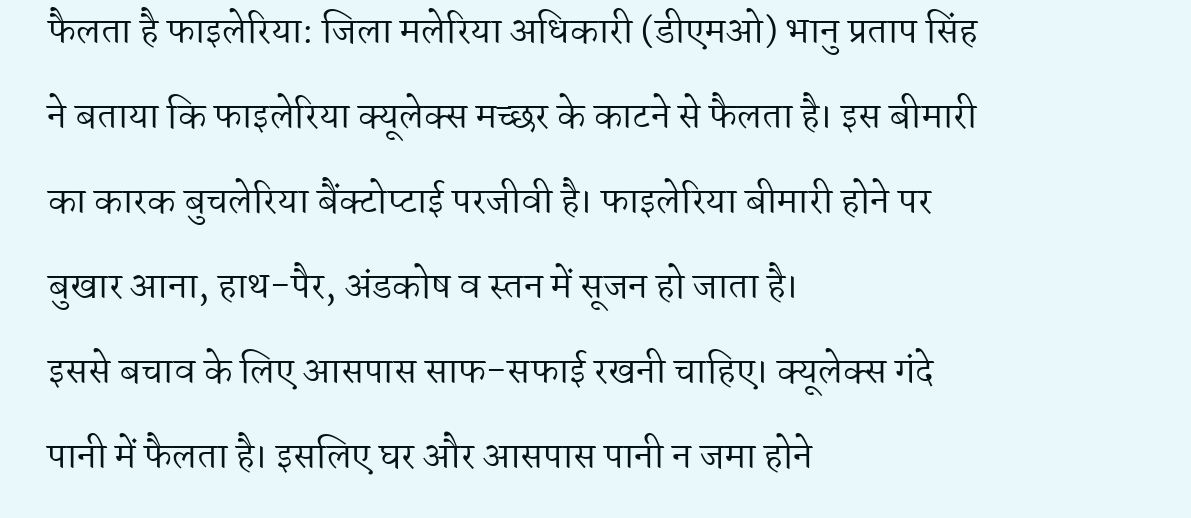फैलता है फाइलेरिया: जिला मलेरिया अधिकारी (डीएमओ) भानु प्रताप सिंह ने बताया कि फाइलेरिया क्यूलेक्स मच्छर के काटने से फैलता है। इस बीमारी का कारक बुचलेरिया बैंक्टोप्टाई परजीवी है। फाइलेरिया बीमारी होने पर बुखार आना, हाथ-पैर, अंडकोष व स्तन में सूजन हो जाता है।
इससे बचाव के लिए आसपास साफ-सफाई रखनी चाहिए। क्यूलेक्स गंदे पानी में फैलता है। इसलिए घर और आसपास पानी न जमा होने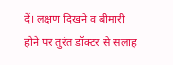दें। लक्षण दिखने व बीमारी होने पर तुरंत डॉक्टर से सलाह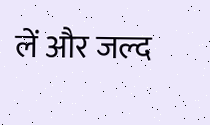लें और जल्द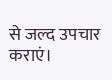से जल्द उपचार कराएं।